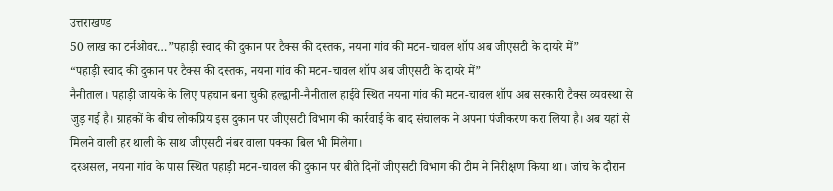उत्तराखण्ड
50 लाख का टर्नओवर…”पहाड़ी स्वाद की दुकान पर टैक्स की दस्तक, नयना गांव की मटन-चावल शॉप अब जीएसटी के दायरे में”
“पहाड़ी स्वाद की दुकान पर टैक्स की दस्तक, नयना गांव की मटन-चावल शॉप अब जीएसटी के दायरे में”
नैनीताल। पहाड़ी जायके के लिए पहचान बना चुकी हल्द्वानी-नैनीताल हाईवे स्थित नयना गांव की मटन-चावल शॉप अब सरकारी टैक्स व्यवस्था से जुड़ गई है। ग्राहकों के बीच लोकप्रिय इस दुकान पर जीएसटी विभाग की कार्रवाई के बाद संचालक ने अपना पंजीकरण करा लिया है। अब यहां से मिलने वाली हर थाली के साथ जीएसटी नंबर वाला पक्का बिल भी मिलेगा।
दरअसल, नयना गांव के पास स्थित पहाड़ी मटन-चावल की दुकान पर बीते दिनों जीएसटी विभाग की टीम ने निरीक्षण किया था। जांच के दौरान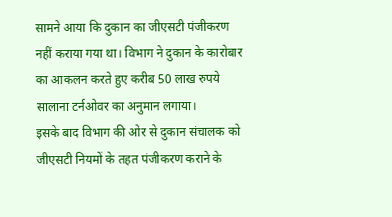सामने आया कि दुकान का जीएसटी पंजीकरण नहीं कराया गया था। विभाग ने दुकान के कारोबार का आकलन करते हुए करीब 50 लाख रुपये सालाना टर्नओवर का अनुमान लगाया।
इसके बाद विभाग की ओर से दुकान संचालक को जीएसटी नियमों के तहत पंजीकरण कराने के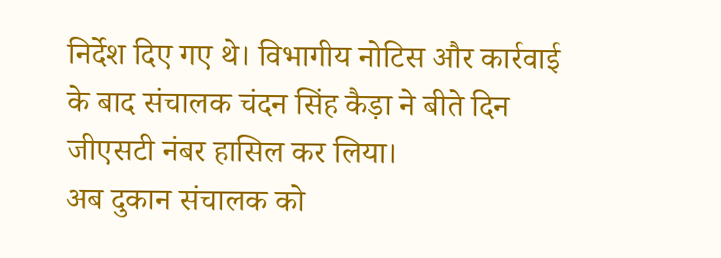निर्देश दिए गए थे। विभागीय नोटिस और कार्रवाई के बाद संचालक चंदन सिंह कैड़ा ने बीते दिन जीएसटी नंबर हासिल कर लिया।
अब दुकान संचालक को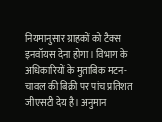नियमानुसार ग्राहकों को टैक्स इनवॉयस देना होगा। विभाग के अधिकारियों के मुताबिक मटन-चावल की बिक्री पर पांच प्रतिशत जीएसटी देय है। अनुमान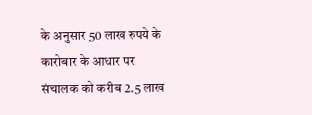के अनुसार 50 लाख रुपये के कारोबार के आधार पर संचालक को करीब 2.5 लाख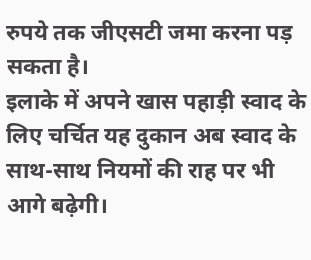रुपये तक जीएसटी जमा करना पड़ सकता है।
इलाके में अपने खास पहाड़ी स्वाद के लिए चर्चित यह दुकान अब स्वाद के साथ-साथ नियमों की राह पर भी आगे बढ़ेगी।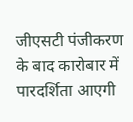जीएसटी पंजीकरण के बाद कारोबार में पारदर्शिता आएगी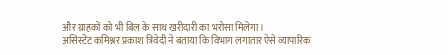और ग्राहकों को भी बिल के साथ खरीदारी का भरोसा मिलेगा।
असिस्टेंट कमिश्नर प्रकाश त्रिवेदी ने बताया कि विभाग लगातार ऐसे व्यापारिक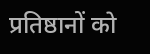प्रतिष्ठानों को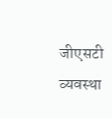जीएसटी व्यवस्था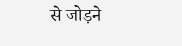से जोड़ने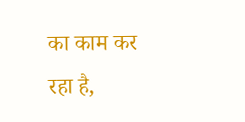का काम कर रहा है,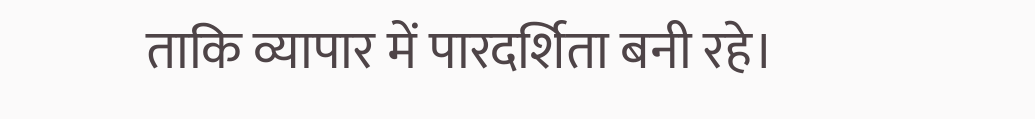ताकि व्यापार में पारदर्शिता बनी रहे।